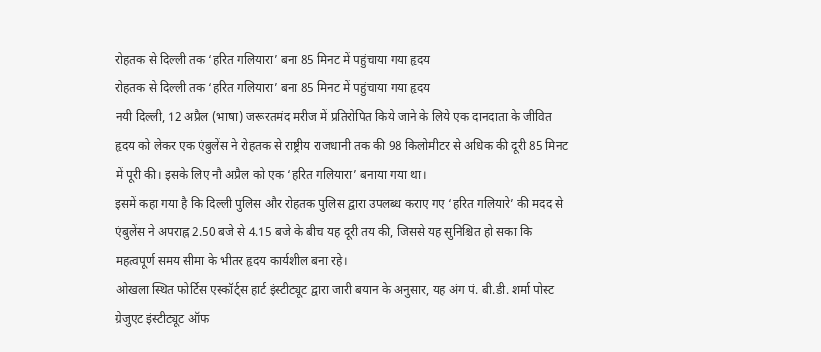रोहतक से दिल्ली तक ‘हरित गलियारा’ बना 85 मिनट में पहुंचाया गया हृदय
रोहतक से दिल्ली तक ‘हरित गलियारा’ बना 85 मिनट में पहुंचाया गया हृदय
नयी दिल्ली, 12 अप्रैल (भाषा) जरूरतमंद मरीज में प्रतिरोपित किये जाने के लिये एक दानदाता के जीवित हृदय को लेकर एक एंबुलेंस ने रोहतक से राष्ट्रीय राजधानी तक की 98 किलोमीटर से अधिक की दूरी 85 मिनट में पूरी की। इसके लिए नौ अप्रैल को एक ‘हरित गलियारा’ बनाया गया था।
इसमें कहा गया है कि दिल्ली पुलिस और रोहतक पुलिस द्वारा उपलब्ध कराए गए ‘हरित गलियारे’ की मदद से एंबुलेंस ने अपराह्न 2.50 बजे से 4.15 बजे के बीच यह दूरी तय की, जिससे यह सुनिश्चित हो सका कि महत्वपूर्ण समय सीमा के भीतर हृदय कार्यशील बना रहे।
ओखला स्थित फोर्टिस एस्कॉर्ट्स हार्ट इंस्टीट्यूट द्वारा जारी बयान के अनुसार, यह अंग पं. बी.डी. शर्मा पोस्ट ग्रेजुएट इंस्टीट्यूट ऑफ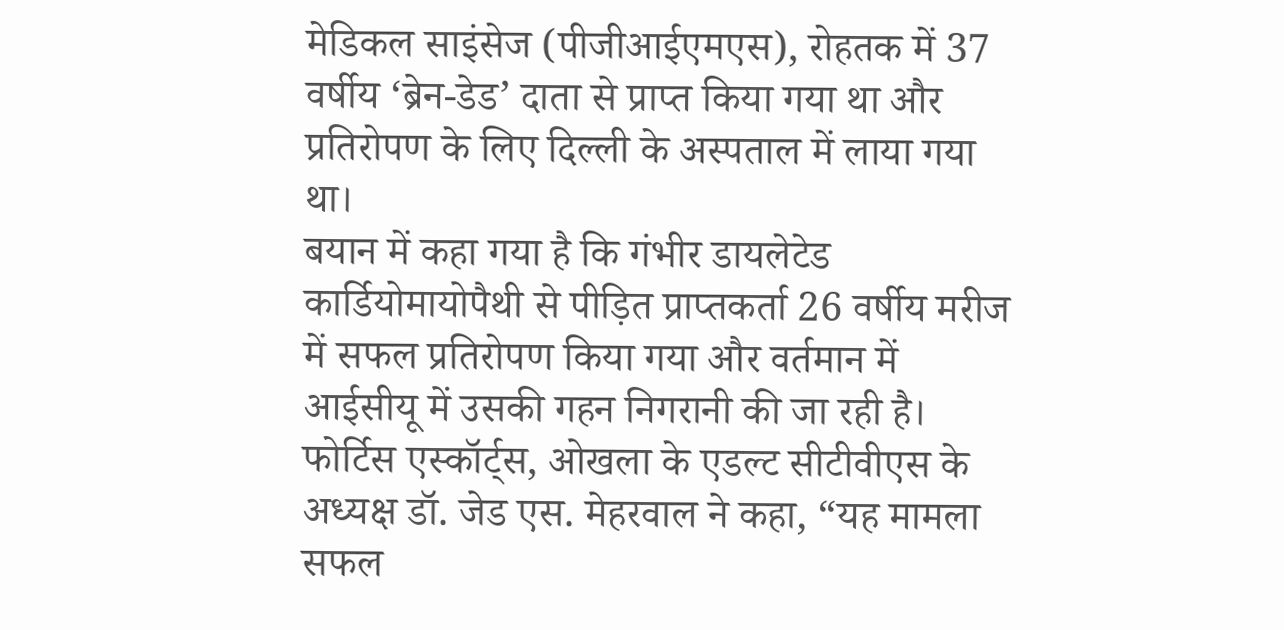मेडिकल साइंसेज (पीजीआईएमएस), रोहतक में 37 वर्षीय ‘ब्रेन-डेड’ दाता से प्राप्त किया गया था और प्रतिरोपण के लिए दिल्ली के अस्पताल में लाया गया था।
बयान में कहा गया है कि गंभीर डायलेटेड कार्डियोमायोपैथी से पीड़ित प्राप्तकर्ता 26 वर्षीय मरीज में सफल प्रतिरोपण किया गया और वर्तमान में आईसीयू में उसकी गहन निगरानी की जा रही है।
फोर्टिस एस्कॉर्ट्स, ओखला के एडल्ट सीटीवीएस के अध्यक्ष डॉ. जेड एस. मेहरवाल ने कहा, “यह मामला सफल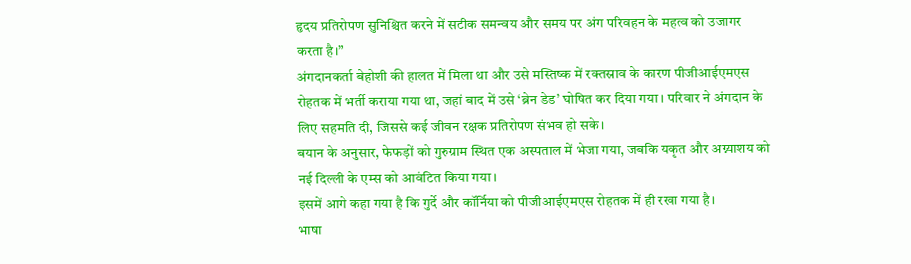हृदय प्रतिरोपण सुनिश्चित करने में सटीक समन्वय और समय पर अंग परिवहन के महत्व को उजागर करता है।”
अंगदानकर्ता बेहोशी की हालत में मिला था और उसे मस्तिष्क में रक्तस्राव के कारण पीजीआईएमएस रोहतक में भर्ती कराया गया था, जहां बाद में उसे ‘ब्रेन डेड’ घोषित कर दिया गया। परिवार ने अंगदान के लिए सहमति दी, जिससे कई जीवन रक्षक प्रतिरोपण संभव हो सके।
बयान के अनुसार, फेफड़ों को गुरुग्राम स्थित एक अस्पताल में भेजा गया, जबकि यकृत और अग्न्याशय को नई दिल्ली के एम्स को आवंटित किया गया।
इसमें आगे कहा गया है कि गुर्दे और कॉर्निया को पीजीआईएमएस रोहतक में ही रखा गया है।
भाषा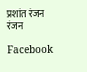प्रशांत रंजन
रंजन

Facebook